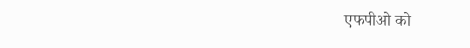एफपीओ को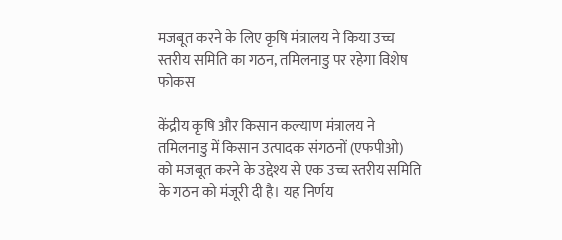मजबूत करने के लिए कृषि मंत्रालय ने किया उच्च स्तरीय समिति का गठन, तमिलनाडु पर रहेगा विशेष फोकस

केंद्रीय कृषि और किसान कल्याण मंत्रालय ने तमिलनाडु में किसान उत्पादक संगठनों (एफपीओ) को मजबूत करने के उद्देश्य से एक उच्च स्तरीय समिति के गठन को मंजूरी दी है। यह निर्णय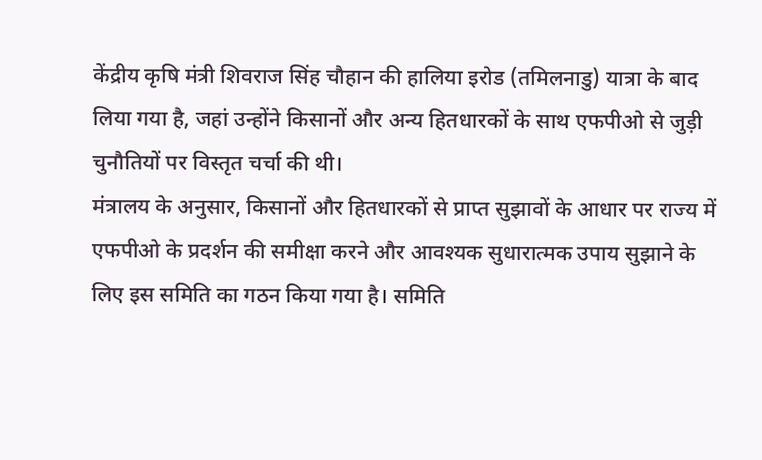केंद्रीय कृषि मंत्री शिवराज सिंह चौहान की हालिया इरोड (तमिलनाडु) यात्रा के बाद लिया गया है, जहां उन्होंने किसानों और अन्य हितधारकों के साथ एफपीओ से जुड़ी चुनौतियों पर विस्तृत चर्चा की थी।
मंत्रालय के अनुसार, किसानों और हितधारकों से प्राप्त सुझावों के आधार पर राज्य में एफपीओ के प्रदर्शन की समीक्षा करने और आवश्यक सुधारात्मक उपाय सुझाने के लिए इस समिति का गठन किया गया है। समिति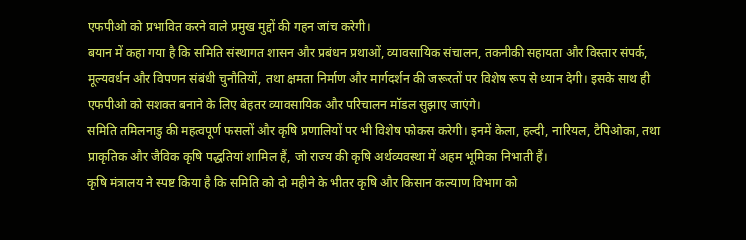एफपीओ को प्रभावित करने वाले प्रमुख मुद्दों की गहन जांच करेगी।
बयान में कहा गया है कि समिति संस्थागत शासन और प्रबंधन प्रथाओं, व्यावसायिक संचालन, तकनीकी सहायता और विस्तार संपर्क, मूल्यवर्धन और विपणन संबंधी चुनौतियों, तथा क्षमता निर्माण और मार्गदर्शन की जरूरतों पर विशेष रूप से ध्यान देगी। इसके साथ ही एफपीओ को सशक्त बनाने के लिए बेहतर व्यावसायिक और परिचालन मॉडल सुझाए जाएंगे।
समिति तमिलनाडु की महत्वपूर्ण फसलों और कृषि प्रणालियों पर भी विशेष फोकस करेगी। इनमें केला, हल्दी, नारियल, टैपिओका, तथा प्राकृतिक और जैविक कृषि पद्धतियां शामिल हैं, जो राज्य की कृषि अर्थव्यवस्था में अहम भूमिका निभाती हैं।
कृषि मंत्रालय ने स्पष्ट किया है कि समिति को दो महीने के भीतर कृषि और किसान कल्याण विभाग को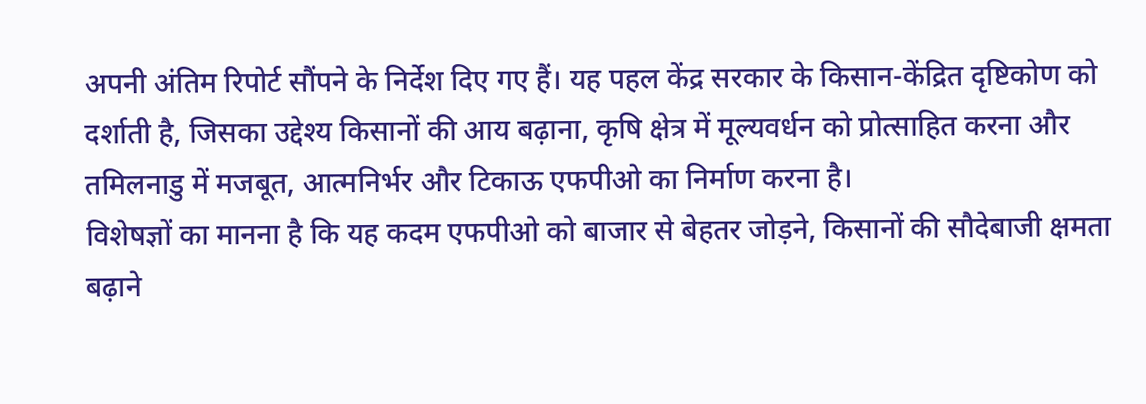अपनी अंतिम रिपोर्ट सौंपने के निर्देश दिए गए हैं। यह पहल केंद्र सरकार के किसान-केंद्रित दृष्टिकोण को दर्शाती है, जिसका उद्देश्य किसानों की आय बढ़ाना, कृषि क्षेत्र में मूल्यवर्धन को प्रोत्साहित करना और तमिलनाडु में मजबूत, आत्मनिर्भर और टिकाऊ एफपीओ का निर्माण करना है।
विशेषज्ञों का मानना है कि यह कदम एफपीओ को बाजार से बेहतर जोड़ने, किसानों की सौदेबाजी क्षमता बढ़ाने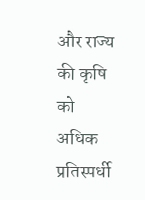और राज्य की कृषि को अधिक प्रतिस्पर्धी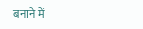बनाने में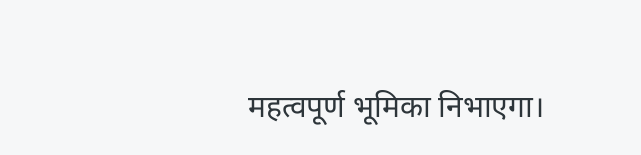महत्वपूर्ण भूमिका निभाएगा।